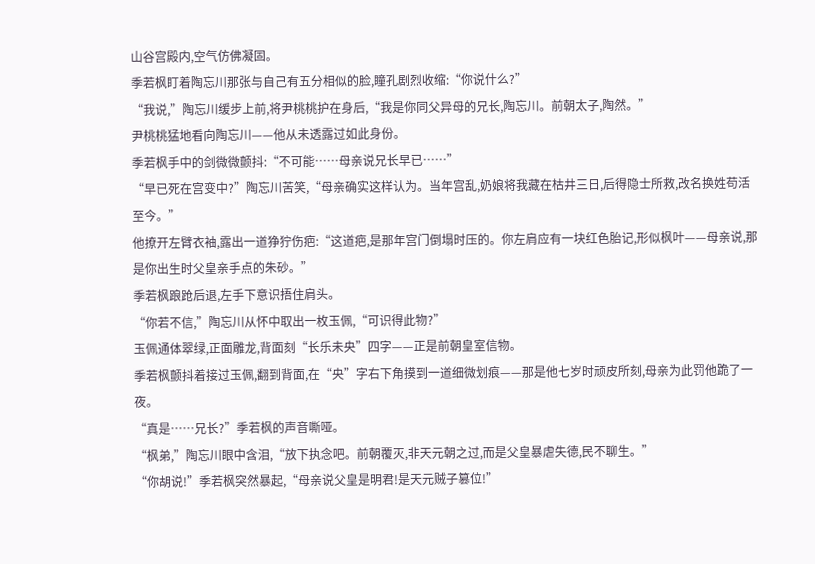山谷宫殿内,空气仿佛凝固。
季若枫盯着陶忘川那张与自己有五分相似的脸,瞳孔剧烈收缩:“你说什么?”
“我说,”陶忘川缓步上前,将尹桃桃护在身后,“我是你同父异母的兄长,陶忘川。前朝太子,陶然。”
尹桃桃猛地看向陶忘川——他从未透露过如此身份。
季若枫手中的剑微微颤抖:“不可能……母亲说兄长早已……”
“早已死在宫变中?”陶忘川苦笑,“母亲确实这样认为。当年宫乱,奶娘将我藏在枯井三日,后得隐士所救,改名换姓苟活至今。”
他撩开左臂衣袖,露出一道狰狞伤疤:“这道疤,是那年宫门倒塌时压的。你左肩应有一块红色胎记,形似枫叶——母亲说,那是你出生时父皇亲手点的朱砂。”
季若枫踉跄后退,左手下意识捂住肩头。
“你若不信,”陶忘川从怀中取出一枚玉佩,“可识得此物?”
玉佩通体翠绿,正面雕龙,背面刻“长乐未央”四字——正是前朝皇室信物。
季若枫颤抖着接过玉佩,翻到背面,在“央”字右下角摸到一道细微划痕——那是他七岁时顽皮所刻,母亲为此罚他跪了一夜。
“真是……兄长?”季若枫的声音嘶哑。
“枫弟,”陶忘川眼中含泪,“放下执念吧。前朝覆灭,非天元朝之过,而是父皇暴虐失德,民不聊生。”
“你胡说!”季若枫突然暴起,“母亲说父皇是明君!是天元贼子篡位!”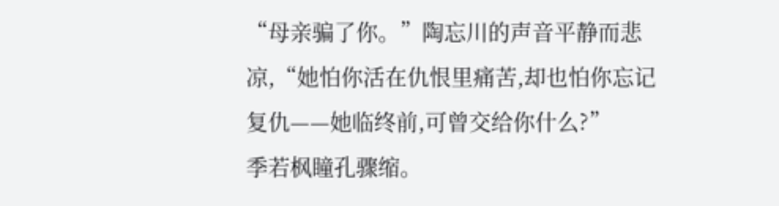“母亲骗了你。”陶忘川的声音平静而悲凉,“她怕你活在仇恨里痛苦,却也怕你忘记复仇——她临终前,可曾交给你什么?”
季若枫瞳孔骤缩。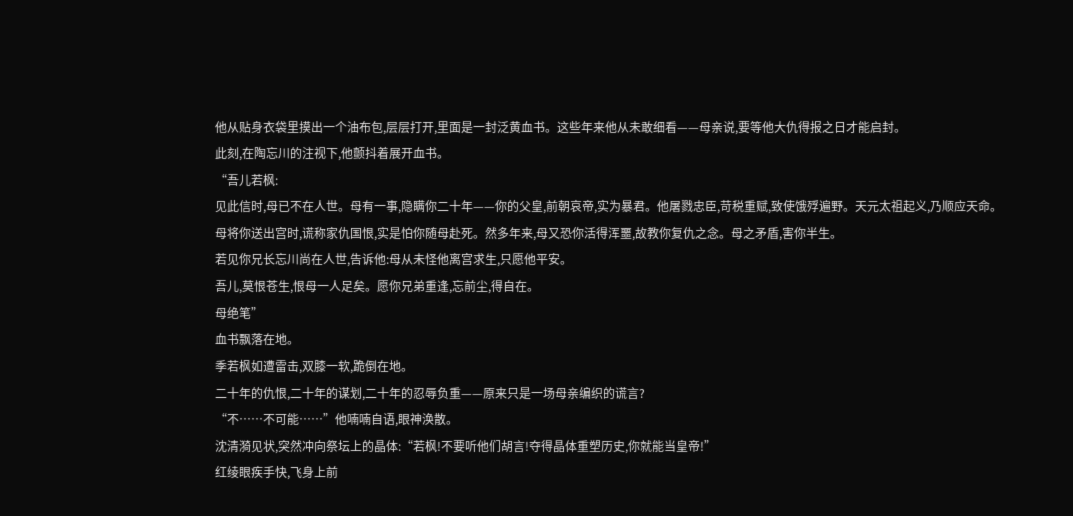他从贴身衣袋里摸出一个油布包,层层打开,里面是一封泛黄血书。这些年来他从未敢细看——母亲说,要等他大仇得报之日才能启封。
此刻,在陶忘川的注视下,他颤抖着展开血书。
“吾儿若枫:
见此信时,母已不在人世。母有一事,隐瞒你二十年——你的父皇,前朝哀帝,实为暴君。他屠戮忠臣,苛税重赋,致使饿殍遍野。天元太祖起义,乃顺应天命。
母将你送出宫时,谎称家仇国恨,实是怕你随母赴死。然多年来,母又恐你活得浑噩,故教你复仇之念。母之矛盾,害你半生。
若见你兄长忘川尚在人世,告诉他:母从未怪他离宫求生,只愿他平安。
吾儿,莫恨苍生,恨母一人足矣。愿你兄弟重逢,忘前尘,得自在。
母绝笔”
血书飘落在地。
季若枫如遭雷击,双膝一软,跪倒在地。
二十年的仇恨,二十年的谋划,二十年的忍辱负重——原来只是一场母亲编织的谎言?
“不……不可能……”他喃喃自语,眼神涣散。
沈清漪见状,突然冲向祭坛上的晶体:“若枫!不要听他们胡言!夺得晶体重塑历史,你就能当皇帝!”
红绫眼疾手快,飞身上前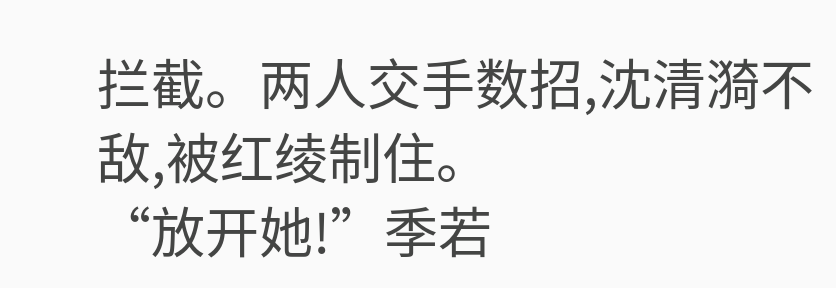拦截。两人交手数招,沈清漪不敌,被红绫制住。
“放开她!”季若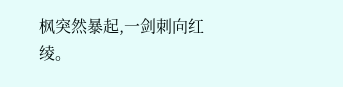枫突然暴起,一剑刺向红绫。